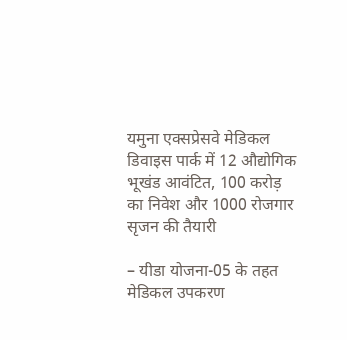यमुना एक्सप्रेसवे मेडिकल डिवाइस पार्क में 12 औद्योगिक भूखंड आवंटित, 100 करोड़ का निवेश और 1000 रोजगार सृजन की तैयारी

– यीडा योजना-05 के तहत मेडिकल उपकरण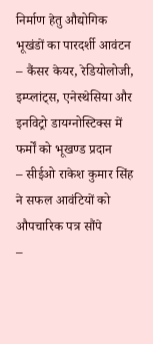निर्माण हेतु औद्योगिक भूखंडों का पारदर्शी आवंटन
– कैंसर केयर, रेडियोलोजी, इम्प्लांट्स, एनेस्थेसिया और इनविट्रो डायग्नोस्टिक्स में फर्मों को भूखण्ड प्रदान
– सीईओ राकेश कुमार सिंह ने सफल आवंटियों को औपचारिक पत्र सौंपे
–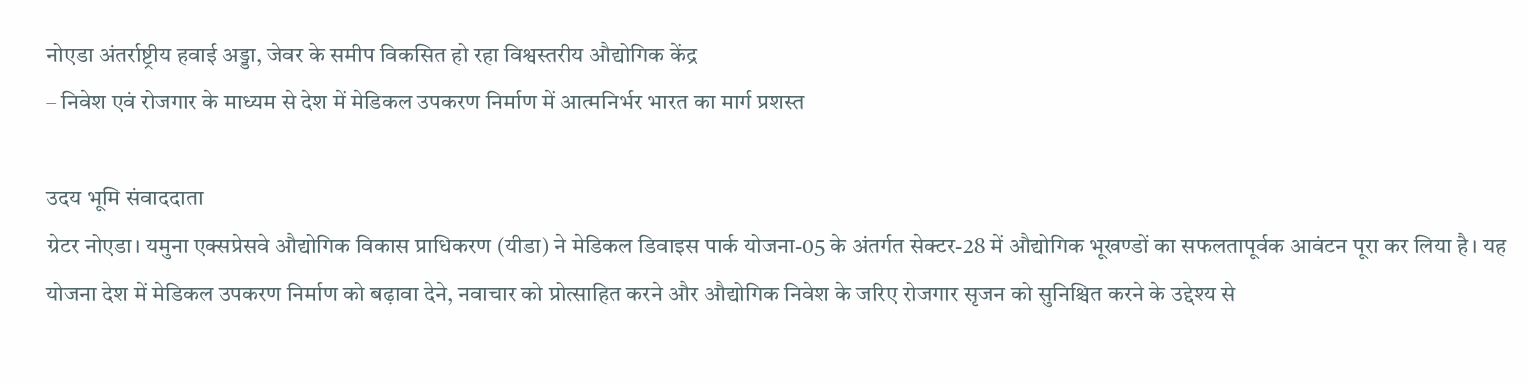नोएडा अंतर्राष्ट्रीय हवाई अड्डा, जेवर के समीप विकसित हो रहा विश्वस्तरीय औद्योगिक केंद्र
– निवेश एवं रोजगार के माध्यम से देश में मेडिकल उपकरण निर्माण में आत्मनिर्भर भारत का मार्ग प्रशस्त

उदय भूमि संवाददाता
ग्रेटर नोएडा। यमुना एक्सप्रेसवे औद्योगिक विकास प्राधिकरण (यीडा) ने मेडिकल डिवाइस पार्क योजना-05 के अंतर्गत सेक्टर-28 में औद्योगिक भूखण्डों का सफलतापूर्वक आवंटन पूरा कर लिया है। यह योजना देश में मेडिकल उपकरण निर्माण को बढ़ावा देने, नवाचार को प्रोत्साहित करने और औद्योगिक निवेश के जरिए रोजगार सृजन को सुनिश्चित करने के उद्देश्य से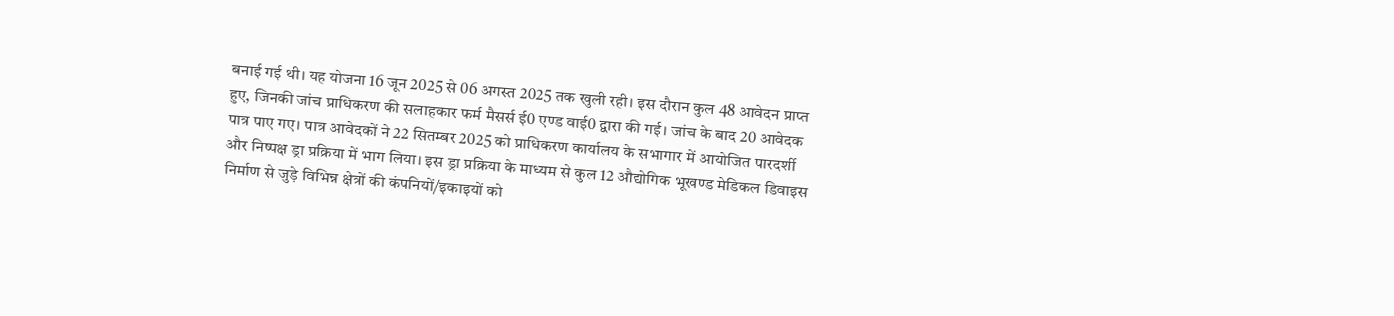बनाई गई थी। यह योजना 16 जून 2025 से 06 अगस्त 2025 तक खुली रही। इस दौरान कुल 48 आवेदन प्राप्त हुए, जिनकी जांच प्राधिकरण की सलाहकार फर्म मैसर्स ई0 एण्ड वाई0 द्वारा की गई। जांच के बाद 20 आवेदक पात्र पाए गए। पात्र आवेदकों ने 22 सितम्बर 2025 को प्राधिकरण कार्यालय के सभागार में आयोजित पारदर्शी और निष्पक्ष ड्रा प्रक्रिया में भाग लिया। इस ड्रा प्रक्रिया के माध्यम से कुल 12 औद्योगिक भूखण्ड मेडिकल डिवाइस निर्माण से जुड़े विभिन्न क्षेत्रों की कंपनियों/इकाइयों को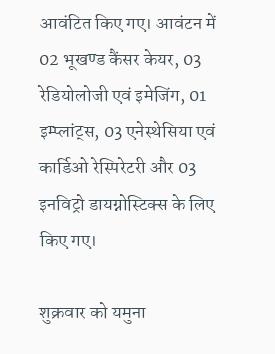आवंटित किए गए। आवंटन में 02 भूखण्ड कैंसर केयर, 03 रेडियोलोजी एवं इमेजिंग, 01 इम्प्लांट्स, 03 एनेस्थेसिया एवं कार्डिओ रेस्पिरेटरी और 03 इनविट्रो डायग्नोस्टिक्स के लिए किए गए।

शुक्रवार को यमुना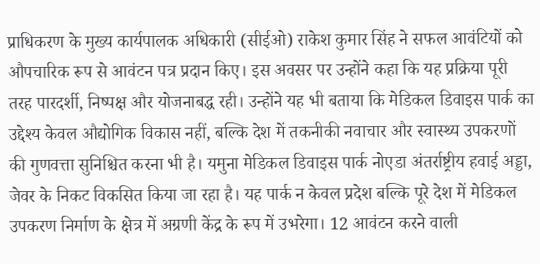प्राधिकरण के मुख्य कार्यपालक अधिकारी (सीईओ) राकेश कुमार सिंह ने सफल आवंटियों को औपचारिक रूप से आवंटन पत्र प्रदान किए। इस अवसर पर उन्होंने कहा कि यह प्रक्रिया पूरी तरह पारदर्शी, निष्पक्ष और योजनाबद्ध रही। उन्होंने यह भी बताया कि मेडिकल डिवाइस पार्क का उद्देश्य केवल औद्योगिक विकास नहीं, बल्कि देश में तकनीकी नवाचार और स्वास्थ्य उपकरणों की गुणवत्ता सुनिश्चित करना भी है। यमुना मेडिकल डिवाइस पार्क नोएडा अंतर्राष्ट्रीय हवाई अड्डा, जेवर के निकट विकसित किया जा रहा है। यह पार्क न केवल प्रदेश बल्कि पूरे देश में मेडिकल उपकरण निर्माण के क्षेत्र में अग्रणी केंद्र के रूप में उभरेगा। 12 आवंटन करने वाली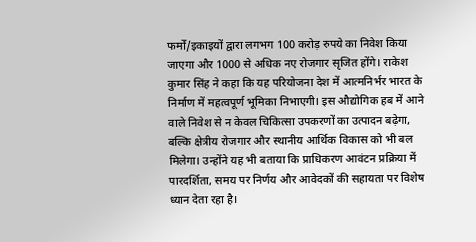फर्मों/इकाइयों द्वारा लगभग 100 करोड़ रुपये का निवेश किया जाएगा और 1000 से अधिक नए रोजगार सृजित होंगे। राकेश कुमार सिंह ने कहा कि यह परियोजना देश में आत्मनिर्भर भारत के निर्माण में महत्वपूर्ण भूमिका निभाएगी। इस औद्योगिक हब में आने वाले निवेश से न केवल चिकित्सा उपकरणों का उत्पादन बढ़ेगा, बल्कि क्षेत्रीय रोजगार और स्थानीय आर्थिक विकास को भी बल मिलेगा। उन्होंने यह भी बताया कि प्राधिकरण आवंटन प्रक्रिया में पारदर्शिता, समय पर निर्णय और आवेदकों की सहायता पर विशेष ध्यान देता रहा है।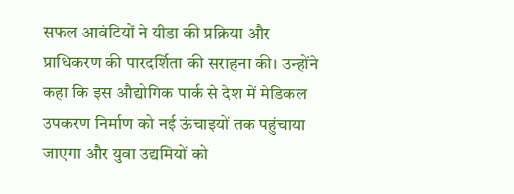सफल आवंटियों ने यीडा की प्रक्रिया और प्राधिकरण की पारदर्शिता की सराहना की। उन्होंने कहा कि इस औद्योगिक पार्क से देश में मेडिकल उपकरण निर्माण को नई ऊंचाइयों तक पहुंचाया जाएगा और युवा उद्यमियों को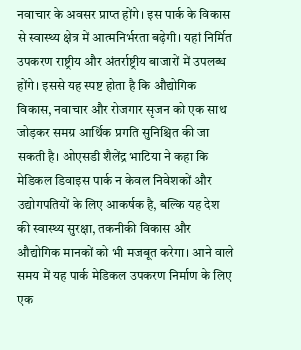नवाचार के अवसर प्राप्त होंगे। इस पार्क के विकास से स्वास्थ्य क्षेत्र में आत्मनिर्भरता बढ़ेगी। यहां निर्मित उपकरण राष्ट्रीय और अंतर्राष्ट्रीय बाजारों में उपलब्ध होंगे। इससे यह स्पष्ट होता है कि औद्योगिक विकास, नवाचार और रोजगार सृजन को एक साथ जोड़कर समग्र आर्थिक प्रगति सुनिश्चित की जा सकती है। ओएसडी शैलेंद्र भाटिया ने कहा कि मेडिकल डिवाइस पार्क न केवल निवेशकों और उद्योगपतियों के लिए आकर्षक है, बल्कि यह देश की स्वास्थ्य सुरक्षा, तकनीकी विकास और औद्योगिक मानकों को भी मजबूत करेगा। आने वाले समय में यह पार्क मेडिकल उपकरण निर्माण के लिए एक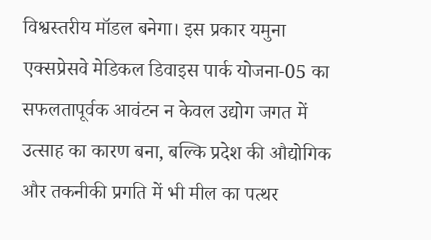विश्वस्तरीय मॉडल बनेगा। इस प्रकार यमुना एक्सप्रेसवे मेडिकल डिवाइस पार्क योजना-05 का सफलतापूर्वक आवंटन न केवल उद्योग जगत में उत्साह का कारण बना, बल्कि प्रदेश की औद्योगिक और तकनीकी प्रगति में भी मील का पत्थर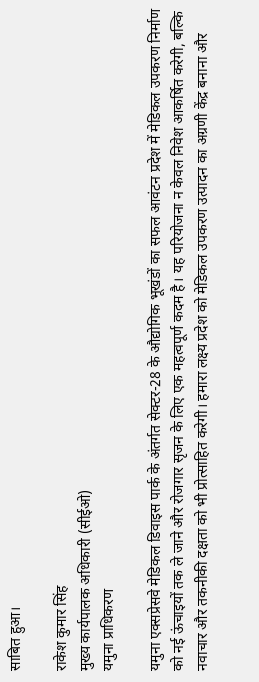साबित हुआ।

राकेश कुमार सिंह
मुख्य कार्यपालक अधिकारी (सीईओ)
यमुना प्राधिकरण

यमुना एक्सप्रेसवे मेडिकल डिवाइस पार्क के अंतर्गत सेक्टर-28 के औद्योगिक भूखंडों का सफल आवंटन प्रदेश में मेडिकल उपकरण निर्माण को नई ऊंचाइयों तक ले जाने और रोजगार सृजन के लिए एक महत्वपूर्ण कदम है। यह परियोजना न केवल निवेश आकर्षित करेगी, बल्कि नवाचार और तकनीकी दक्षता को भी प्रोत्साहित करेगी। हमारा लक्ष्य प्रदेश को मेडिकल उपकरण उत्पादन का अग्रणी केंद्र बनाना और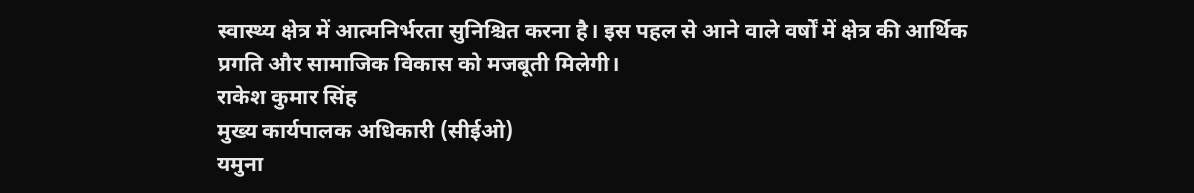स्वास्थ्य क्षेत्र में आत्मनिर्भरता सुनिश्चित करना है। इस पहल से आने वाले वर्षों में क्षेत्र की आर्थिक प्रगति और सामाजिक विकास को मजबूती मिलेगी।
राकेश कुमार सिंह
मुख्य कार्यपालक अधिकारी (सीईओ)
यमुना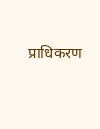प्राधिकरण